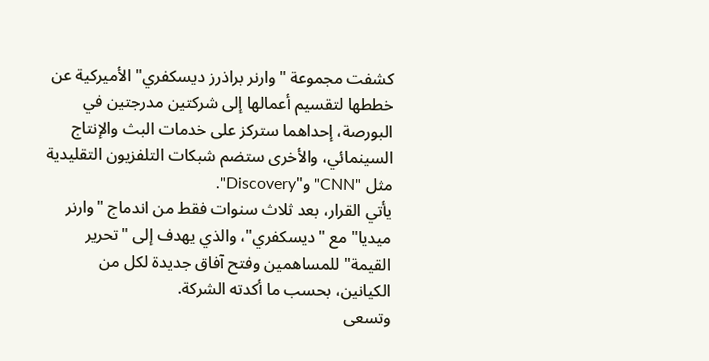كشفت مجموعة "وارنر براذرز ديسكفري" الأميركية عن خططها لتقسيم أعمالها إلى شركتين مدرجتين في البورصة، إحداهما ستركز على خدمات البث والإنتاج السينمائي، والأخرى ستضم شبكات التلفزيون التقليدية مثل "CNN" و"Discovery".
يأتي القرار، بعد ثلاث سنوات فقط من اندماج "وارنر ميديا" مع "ديسكفري"، والذي يهدف إلى "تحرير القيمة" للمساهمين وفتح آفاق جديدة لكل من الكيانين، بحسب ما أكدته الشركة.
وتسعى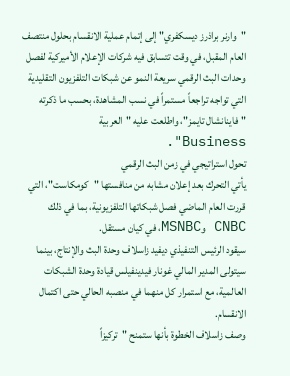"وارنر براذرز ديسكفري" إلى إتمام عملية الانقسام بحلول منتصف العام المقبل، في وقت تتسابق فيه شركات الإعلام الأميركية لفصل وحدات البث الرقمي سريعة النمو عن شبكات التلفزيون التقليدية التي تواجه تراجعاً مستمراً في نسب المشاهدة، بحسب ما ذكرته "فاينانشال تايمز"، واطلعت عليه "العربية Business".
تحول استراتيجي في زمن البث الرقمي
يأتي التحرك بعد إعلان مشابه من منافستها "كومكاست"، التي قررت العام الماضي فصل شبكاتها التلفزيونية، بما في ذلك CNBC وMSNBC، في كيان مستقل.
سيقود الرئيس التنفيذي ديفيد زاسلاف وحدة البث والإنتاج، بينما سيتولى المدير المالي غونار فيدينفيلس قيادة وحدة الشبكات العالمية، مع استمرار كل منهما في منصبه الحالي حتى اكتمال الانقسام.
وصف زاسلاف الخطوة بأنها ستمنح "تركيزاً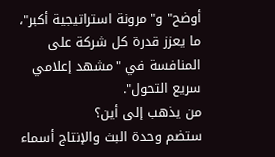أوضح" و"مرونة استراتيجية أكبر"، ما يعزز قدرة كل شركة على المنافسة في "مشهد إعلامي سريع التحول".
من يذهب إلى أين؟
ستضم وحدة البث والإنتاج أسماء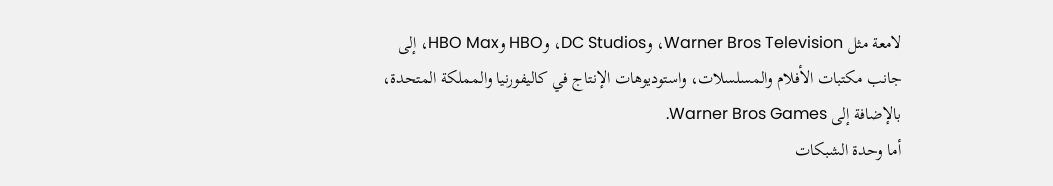لامعة مثل Warner Bros Television، وDC Studios، وHBO وHBO Max، إلى جانب مكتبات الأفلام والمسلسلات، واستوديوهات الإنتاج في كاليفورنيا والمملكة المتحدة، بالإضافة إلى Warner Bros Games.
أما وحدة الشبكات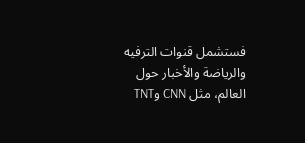فستشمل قنوات الترفيه والرياضة والأخبار حول العالم، مثل CNN وTNT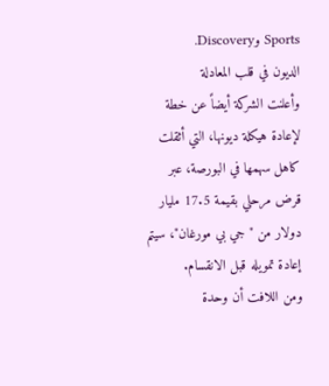Sports وDiscovery.
الديون في قلب المعادلة
وأعلنت الشركة أيضاً عن خطة لإعادة هيكلة ديونها، التي أثقلت كاهل سهمها في البورصة، عبر قرض مرحلي بقيمة 17.5 مليار دولار من "جي بي مورغان"، سيتم إعادة تمويله قبل الانقسام.
ومن اللافت أن وحدة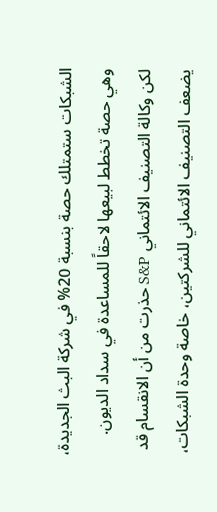الشبكات ستمتلك حصة بنسبة 20% في شركة البث الجديدة، وهي حصة تخطط لبيعها لاحقاً للمساعدة في سداد الديون.
لكن وكالة التصنيف الائتماني S&P حذرت من أن الانقسام قد يضعف التصنيف الائتماني للشركتين، خاصة وحدة الشبكات،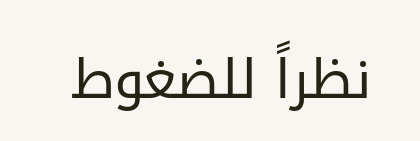نظراً للضغوط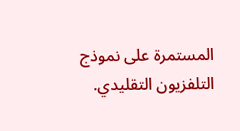المستمرة على نموذج التلفزيون التقليدي.